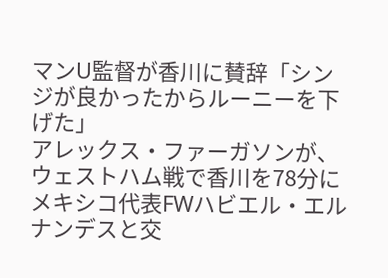マンU監督が香川に賛辞「シンジが良かったからルーニーを下げた」
アレックス・ファーガソンが、ウェストハム戦で香川を78分にメキシコ代表FWハビエル・エルナンデスと交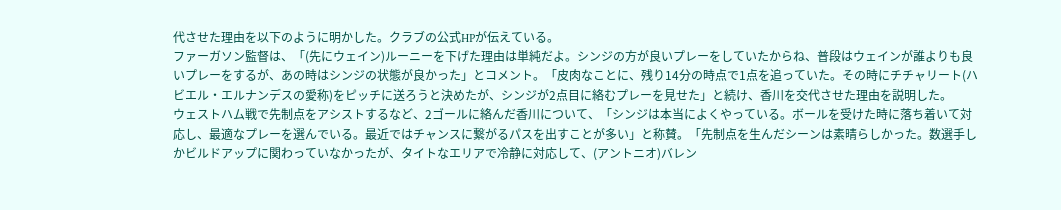代させた理由を以下のように明かした。クラブの公式HPが伝えている。
ファーガソン監督は、「(先にウェイン)ルーニーを下げた理由は単純だよ。シンジの方が良いプレーをしていたからね、普段はウェインが誰よりも良いプレーをするが、あの時はシンジの状態が良かった」とコメント。「皮肉なことに、残り14分の時点で1点を追っていた。その時にチチャリート(ハビエル・エルナンデスの愛称)をピッチに送ろうと決めたが、シンジが2点目に絡むプレーを見せた」と続け、香川を交代させた理由を説明した。
ウェストハム戦で先制点をアシストするなど、2ゴールに絡んだ香川について、「シンジは本当によくやっている。ボールを受けた時に落ち着いて対応し、最適なプレーを選んでいる。最近ではチャンスに繋がるパスを出すことが多い」と称賛。「先制点を生んだシーンは素晴らしかった。数選手しかビルドアップに関わっていなかったが、タイトなエリアで冷静に対応して、(アントニオ)バレン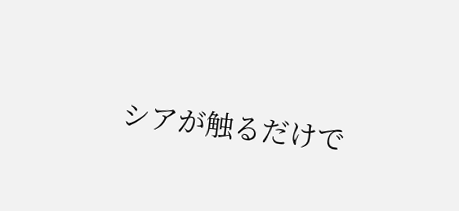シアが触るだけで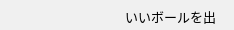いいボールを出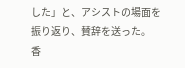した」と、アシストの場面を振り返り、賛辞を送った。
香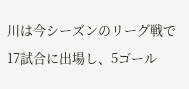川は今シーズンのリーグ戦で17試合に出場し、5ゴール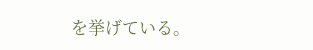を挙げている。